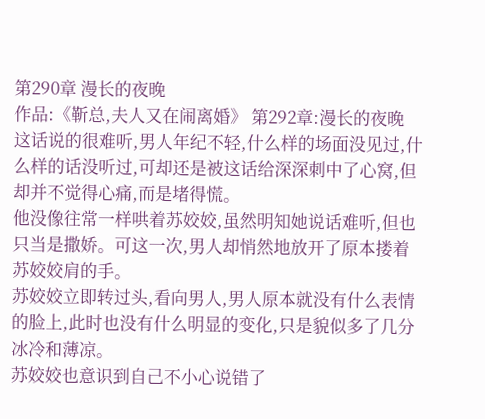第290章 漫长的夜晚
作品:《靳总,夫人又在闹离婚》 第292章:漫长的夜晚
这话说的很难听,男人年纪不轻,什么样的场面没见过,什么样的话没听过,可却还是被这话给深深刺中了心窝,但却并不觉得心痛,而是堵得慌。
他没像往常一样哄着苏姣姣,虽然明知她说话难听,但也只当是撒娇。可这一次,男人却悄然地放开了原本搂着苏姣姣肩的手。
苏姣姣立即转过头,看向男人,男人原本就没有什么表情的脸上,此时也没有什么明显的变化,只是貌似多了几分冰冷和薄凉。
苏姣姣也意识到自己不小心说错了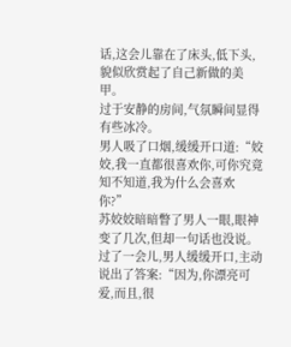话,这会儿靠在了床头,低下头,貌似欣赏起了自己新做的美甲。
过于安静的房间,气氛瞬间显得有些冰冷。
男人吸了口烟,缓缓开口道:“姣姣,我一直都很喜欢你,可你究竟知不知道,我为什么会喜欢你?”
苏姣姣暗暗瞥了男人一眼,眼神变了几次,但却一句话也没说。
过了一会儿,男人缓缓开口,主动说出了答案:“因为,你漂亮可爱,而且,很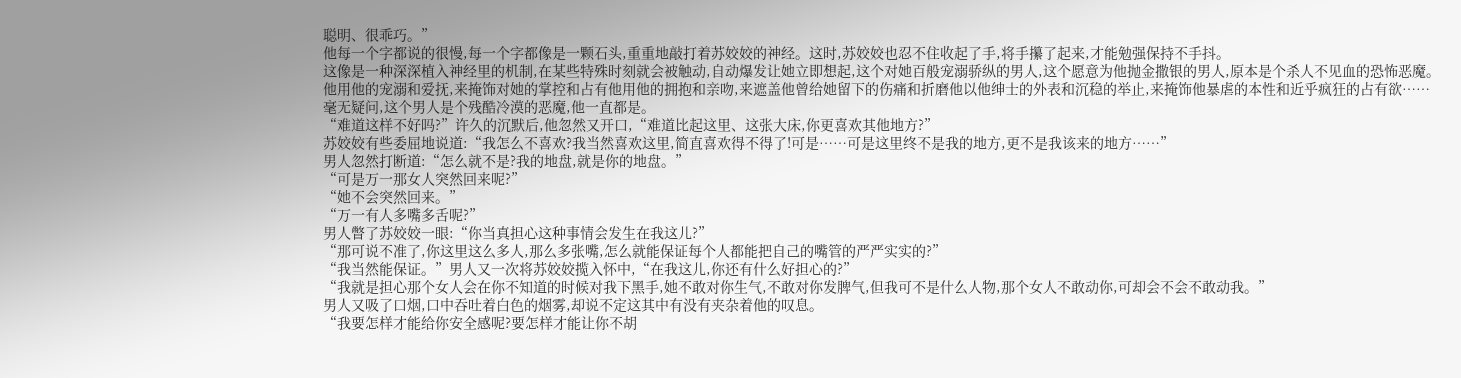聪明、很乖巧。”
他每一个字都说的很慢,每一个字都像是一颗石头,重重地敲打着苏姣姣的神经。这时,苏姣姣也忍不住收起了手,将手攥了起来,才能勉强保持不手抖。
这像是一种深深植入神经里的机制,在某些特殊时刻就会被触动,自动爆发让她立即想起,这个对她百般宠溺骄纵的男人,这个愿意为他抛金撒银的男人,原本是个杀人不见血的恐怖恶魔。
他用他的宠溺和爱抚,来掩饰对她的掌控和占有他用他的拥抱和亲吻,来遮盖他曾给她留下的伤痛和折磨他以他绅士的外表和沉稳的举止,来掩饰他暴虐的本性和近乎疯狂的占有欲……
毫无疑问,这个男人是个残酷冷漠的恶魔,他一直都是。
“难道这样不好吗?”许久的沉默后,他忽然又开口,“难道比起这里、这张大床,你更喜欢其他地方?”
苏姣姣有些委屈地说道:“我怎么不喜欢?我当然喜欢这里,简直喜欢得不得了!可是……可是这里终不是我的地方,更不是我该来的地方……”
男人忽然打断道:“怎么就不是?我的地盘,就是你的地盘。”
“可是万一那女人突然回来呢?”
“她不会突然回来。”
“万一有人多嘴多舌呢?”
男人瞥了苏姣姣一眼:“你当真担心这种事情会发生在我这儿?”
“那可说不准了,你这里这么多人,那么多张嘴,怎么就能保证每个人都能把自己的嘴管的严严实实的?”
“我当然能保证。”男人又一次将苏姣姣揽入怀中,“在我这儿,你还有什么好担心的?”
“我就是担心那个女人会在你不知道的时候对我下黑手,她不敢对你生气,不敢对你发脾气,但我可不是什么人物,那个女人不敢动你,可却会不会不敢动我。”
男人又吸了口烟,口中吞吐着白色的烟雾,却说不定这其中有没有夹杂着他的叹息。
“我要怎样才能给你安全感呢?要怎样才能让你不胡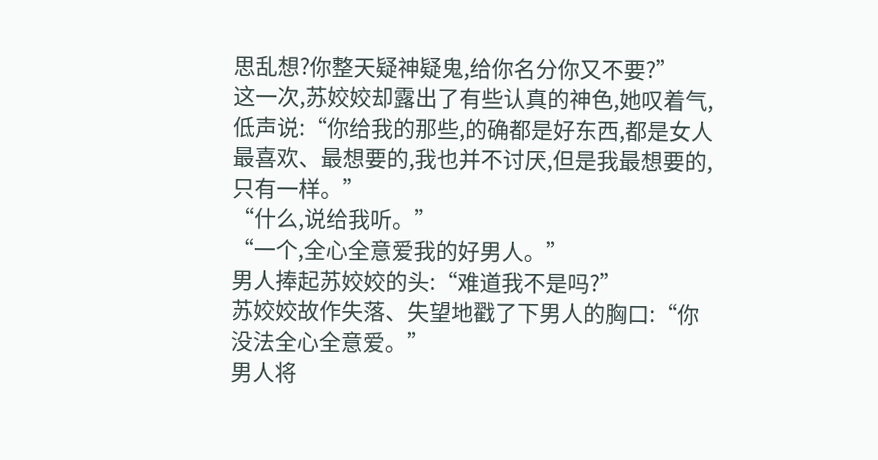思乱想?你整天疑神疑鬼,给你名分你又不要?”
这一次,苏姣姣却露出了有些认真的神色,她叹着气,低声说:“你给我的那些,的确都是好东西,都是女人最喜欢、最想要的,我也并不讨厌,但是我最想要的,只有一样。”
“什么,说给我听。”
“一个,全心全意爱我的好男人。”
男人捧起苏姣姣的头:“难道我不是吗?”
苏姣姣故作失落、失望地戳了下男人的胸口:“你没法全心全意爱。”
男人将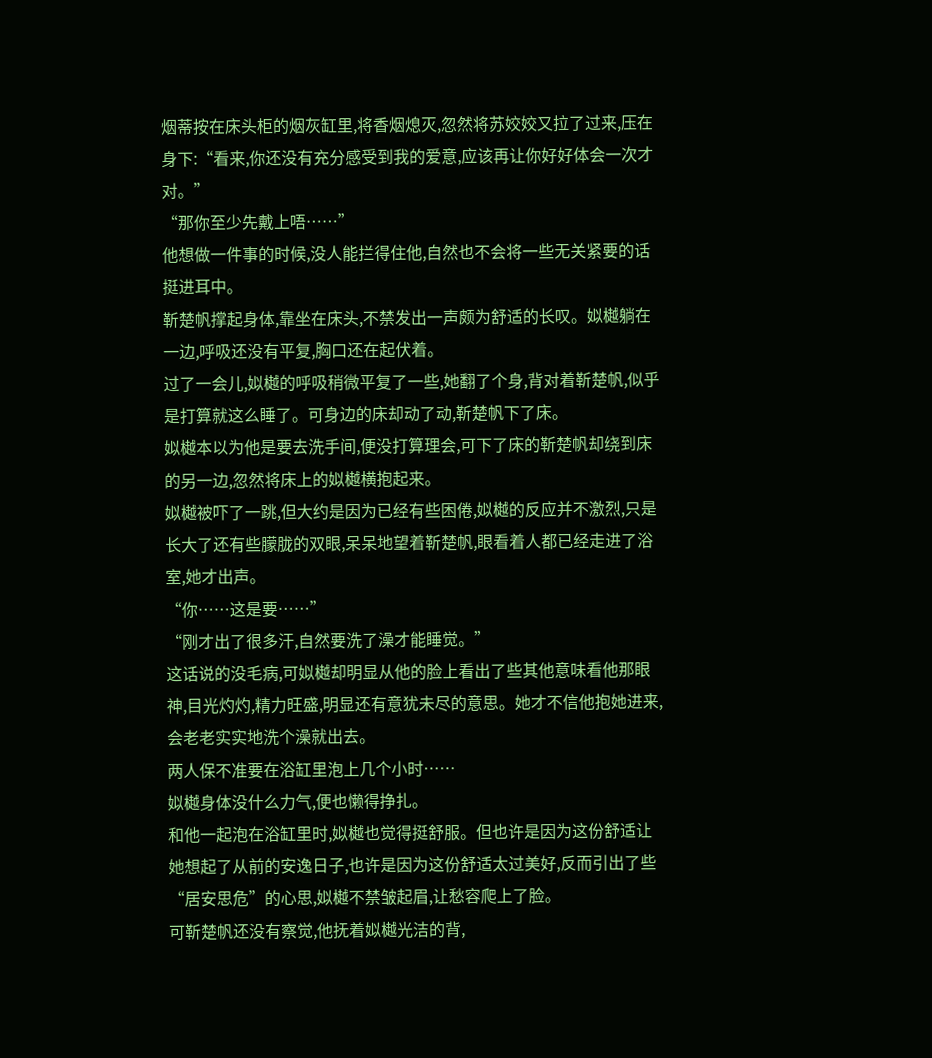烟蒂按在床头柜的烟灰缸里,将香烟熄灭,忽然将苏姣姣又拉了过来,压在身下:“看来,你还没有充分感受到我的爱意,应该再让你好好体会一次才对。”
“那你至少先戴上唔……”
他想做一件事的时候,没人能拦得住他,自然也不会将一些无关紧要的话挺进耳中。
靳楚帆撑起身体,靠坐在床头,不禁发出一声颇为舒适的长叹。姒樾躺在一边,呼吸还没有平复,胸口还在起伏着。
过了一会儿,姒樾的呼吸稍微平复了一些,她翻了个身,背对着靳楚帆,似乎是打算就这么睡了。可身边的床却动了动,靳楚帆下了床。
姒樾本以为他是要去洗手间,便没打算理会,可下了床的靳楚帆却绕到床的另一边,忽然将床上的姒樾横抱起来。
姒樾被吓了一跳,但大约是因为已经有些困倦,姒樾的反应并不激烈,只是长大了还有些朦胧的双眼,呆呆地望着靳楚帆,眼看着人都已经走进了浴室,她才出声。
“你……这是要……”
“刚才出了很多汗,自然要洗了澡才能睡觉。”
这话说的没毛病,可姒樾却明显从他的脸上看出了些其他意味看他那眼神,目光灼灼,精力旺盛,明显还有意犹未尽的意思。她才不信他抱她进来,会老老实实地洗个澡就出去。
两人保不准要在浴缸里泡上几个小时……
姒樾身体没什么力气,便也懒得挣扎。
和他一起泡在浴缸里时,姒樾也觉得挺舒服。但也许是因为这份舒适让她想起了从前的安逸日子,也许是因为这份舒适太过美好,反而引出了些“居安思危”的心思,姒樾不禁皱起眉,让愁容爬上了脸。
可靳楚帆还没有察觉,他抚着姒樾光洁的背,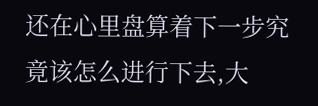还在心里盘算着下一步究竟该怎么进行下去,大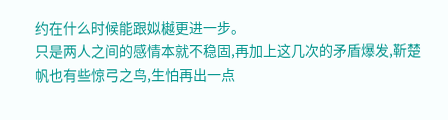约在什么时候能跟姒樾更进一步。
只是两人之间的感情本就不稳固,再加上这几次的矛盾爆发,靳楚帆也有些惊弓之鸟,生怕再出一点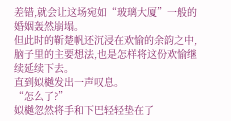差错,就会让这场宛如“玻璃大厦”一般的婚姻轰然崩塌。
但此时的靳楚帆还沉浸在欢愉的余韵之中,脑子里的主要想法,也是怎样将这份欢愉继续延续下去。
直到姒樾发出一声叹息。
“怎么了?”
姒樾忽然将手和下巴轻轻垫在了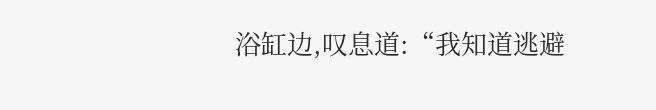浴缸边,叹息道:“我知道逃避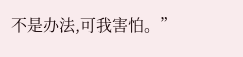不是办法,可我害怕。”